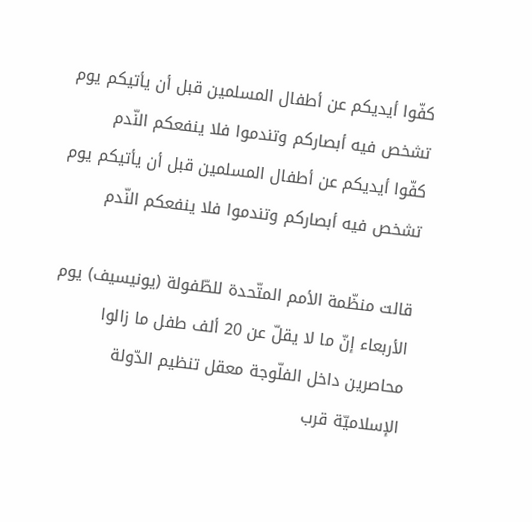كفّوا أيديكم عن أطفال المسلمين قبل أن يأتيكم يوم تشخص فيه أبصاركم وتندموا فلا ينفعكم النّدم
كفّوا أيديكم عن أطفال المسلمين قبل أن يأتيكم يوم تشخص فيه أبصاركم وتندموا فلا ينفعكم النّدم

قالت منظّمة الأمم المتّحدة للطّفولة (يونيسيف) يوم الأربعاء إنّ ما لا يقلّ عن 20 ألف طفل ما زالوا محاصرين داخل الفلّوجة معقل تنظيم الدّولة الإسلاميّة قرب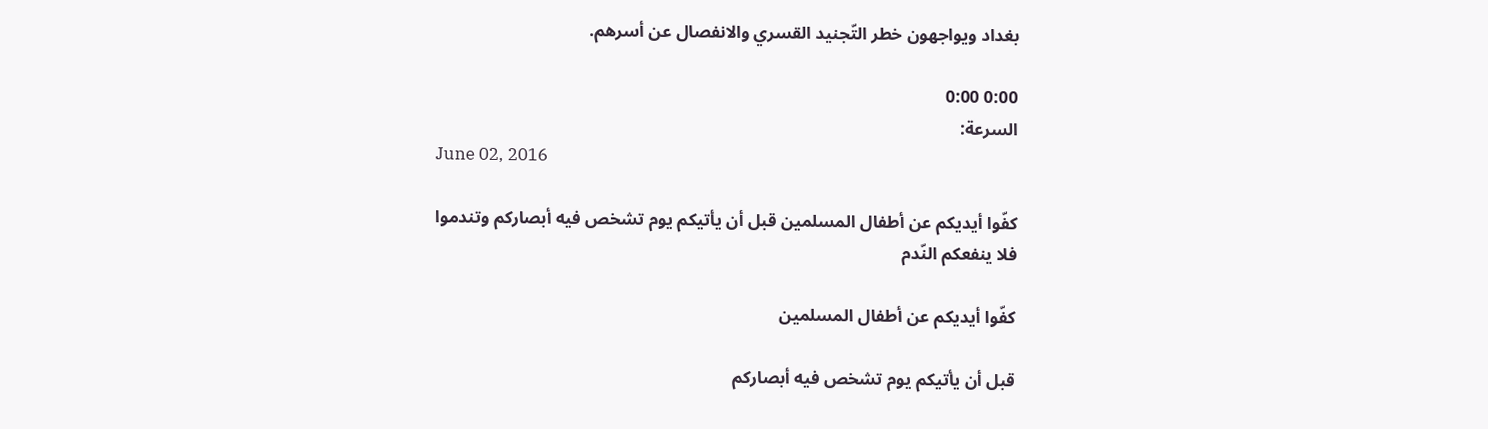بغداد ويواجهون خطر التّجنيد القسري والانفصال عن أسرهم.

0:00 0:00
السرعة:
June 02, 2016

كفّوا أيديكم عن أطفال المسلمين قبل أن يأتيكم يوم تشخص فيه أبصاركم وتندموا فلا ينفعكم النّدم

كفّوا أيديكم عن أطفال المسلمين

قبل أن يأتيكم يوم تشخص فيه أبصاركم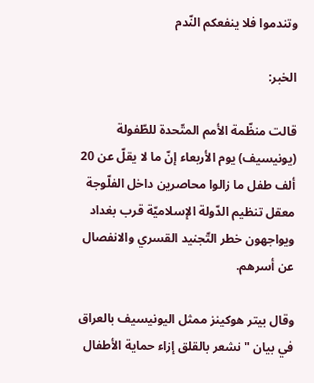وتندموا فلا ينفعكم النّدم

الخبر:

قالت منظّمة الأمم المتّحدة للطّفولة (يونيسيف) يوم الأربعاء إنّ ما لا يقلّ عن 20 ألف طفل ما زالوا محاصرين داخل الفلّوجة معقل تنظيم الدّولة الإسلاميّة قرب بغداد ويواجهون خطر التّجنيد القسري والانفصال عن أسرهم.

وقال بيتر هوكينز ممثل اليونيسيف بالعراق في بيان "نشعر بالقلق إزاء حماية الأطفال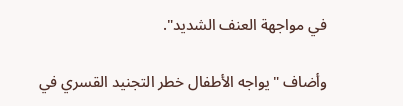في مواجهة العنف الشديد".

وأضاف "يواجه الأطفال خطر التجنيد القسري في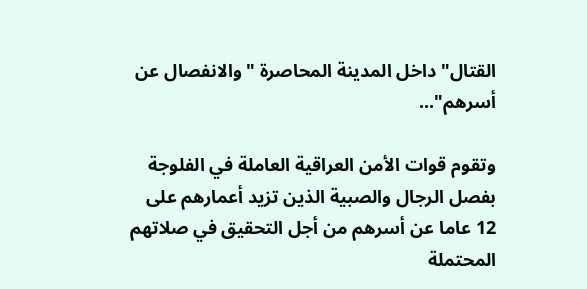القتال" داخل المدينة المحاصرة "والانفصال عن أسرهم"...

وتقوم قوات الأمن العراقية العاملة في الفلوجة بفصل الرجال والصبية الذين تزيد أعمارهم على 12 عاما عن أسرهم من أجل التحقيق في صلاتهم المحتملة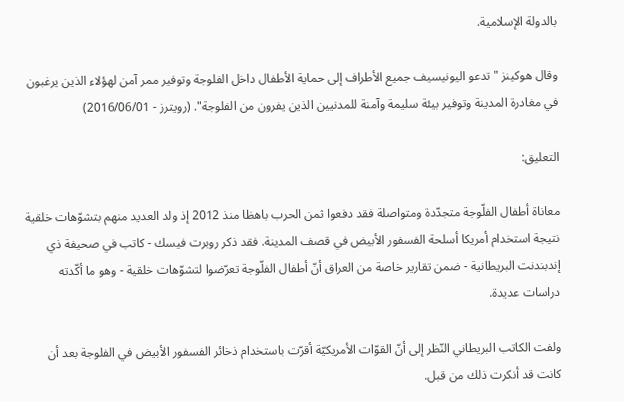بالدولة الإسلامية.

وقال هوكينز "تدعو اليونيسيف جميع الأطراف إلى حماية الأطفال داخل الفلوجة وتوفير ممر آمن لهؤلاء الذين يرغبون في مغادرة المدينة وتوفير بيئة سليمة وآمنة للمدنيين الذين يفرون من الفلوجة". (رويترز - 2016/06/01)

التعليق:

معاناة أطفال الفلّوجة متجدّدة ومتواصلة فقد دفعوا ثمن الحرب باهظا منذ 2012 إذ ولد العديد منهم بتشوّهات خلقية نتيجة استخدام أمريكا أسلحة الفسفور الأبيض في قصف المدينة. فقد ذكر روبرت فيسك - كاتب في صحيفة ذي إندبندنت البريطانية - ضمن تقارير خاصة من العراق أنّ أطفال الفلّوجة تعرّضوا لتشوّهات خلقية - وهو ما أكّدته دراسات عديدة.

ولفت الكاتب البريطاني النّظر إلى أنّ القوّات الأمريكيّة أقرّت باستخدام ذخائر الفسفور الأبيض في الفلوجة بعد أن كانت قد أنكرت ذلك من قبل.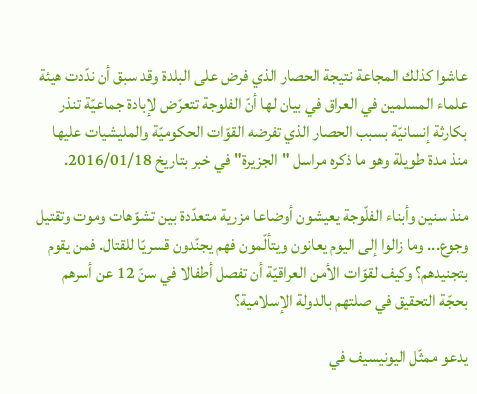عاشوا كذلك المجاعة نتيجة الحصار الذي فرض على البلدة وقد سبق أن ندّدت هيئة علماء المسلمين في العراق في بيان لها أنّ الفلوجة تتعرّض لإبادة جماعيّة تنذر بكارثة إنسانيّة بسبب الحصار الذي تفرضه القوّات الحكوميّة والمليشيات عليها منذ مدة طويلة وهو ما ذكره مراسل "الجزيرة" في خبر بتاريخ 2016/01/18.

منذ سنين وأبناء الفلّوجة يعيشون أوضاعا مزرية متعدّدة بين تشوّهات وموت وتقتيل وجوع... وما زالوا إلى اليوم يعانون ويتألّمون فهم يجنّدون قسريّا للقتال. فمن يقوم بتجنيدهم؟ وكيف لقوّات الأمن العراقيّة أن تفصل أطفالا في سنّ 12 عن أسرهم بحجّة التحقيق في صلتهم بالدولة الإسلامية؟

يدعو ممثّل اليونيسيف في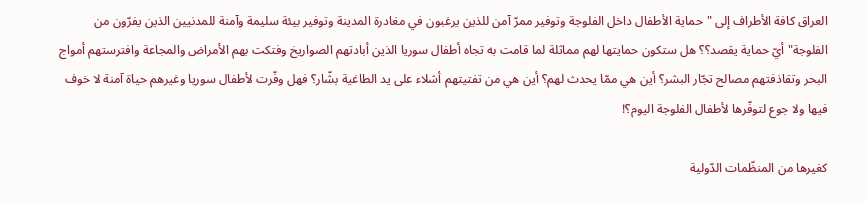العراق كافة الأطراف إلى "حماية الأطفال داخل الفلوجة وتوفير ممرّ آمن للذين يرغبون في مغادرة المدينة وتوفير بيئة سليمة وآمنة للمدنيين الذين يفرّون من الفلوجة" أيّ حماية يقصد؟؟ هل ستكون حمايتها لهم مماثلة لما قامت به تجاه أطفال سوريا الذين أبادتهم الصواريخ وفتكت بهم الأمراض والمجاعة وافترستهم أمواج البحر وتقاذفتهم مصالح تجّار البشر؟ أين هي ممّا يحدث لهم؟ أين هي من تفتيتهم أشلاء على يد الطاغية بشّار؟ فهل وفّرت لأطفال سوريا وغيرهم حياة آمنة لا خوف فيها ولا جوع لتوفّرها لأطفال الفلوجة اليوم؟!

كغيرها من المنظّمات الدّولية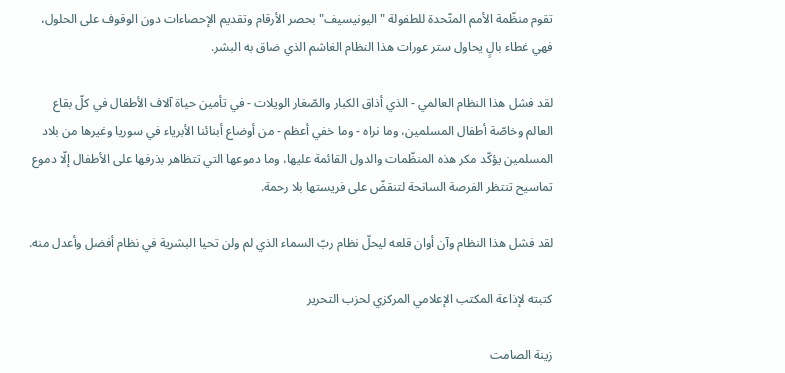تقوم منظّمة الأمم المتّحدة للطفولة "اليونيسيف" بحصر الأرقام وتقديم الإحصاءات دون الوقوف على الحلول، فهي غطاء بالٍ يحاول ستر عورات هذا النظام الغاشم الذي ضاق به البشر.

لقد فشل هذا النظام العالمي - الذي أذاق الكبار والصّغار الويلات - في تأمين حياة آلاف الأطفال في كلّ بقاع العالم وخاصّة أطفال المسلمين، وما نراه - وما خفي أعظم - من أوضاع أبنائنا الأبرياء في سوريا وغيرها من بلاد المسلمين يؤكّد مكر هذه المنظّمات والدول القائمة عليها، وما دموعها التي تتظاهر بذرفها على الأطفال إلّا دموع تماسيح تنتظر الفرصة السانحة لتنقضّ على فريستها بلا رحمة.

لقد فشل هذا النظام وآن أوان قلعه ليحلّ نظام ربّ السماء الذي لم ولن تحيا البشرية في نظام أفضل وأعدل منه.

كتبته لإذاعة المكتب الإعلامي المركزي لحزب التحرير

زينة الصامت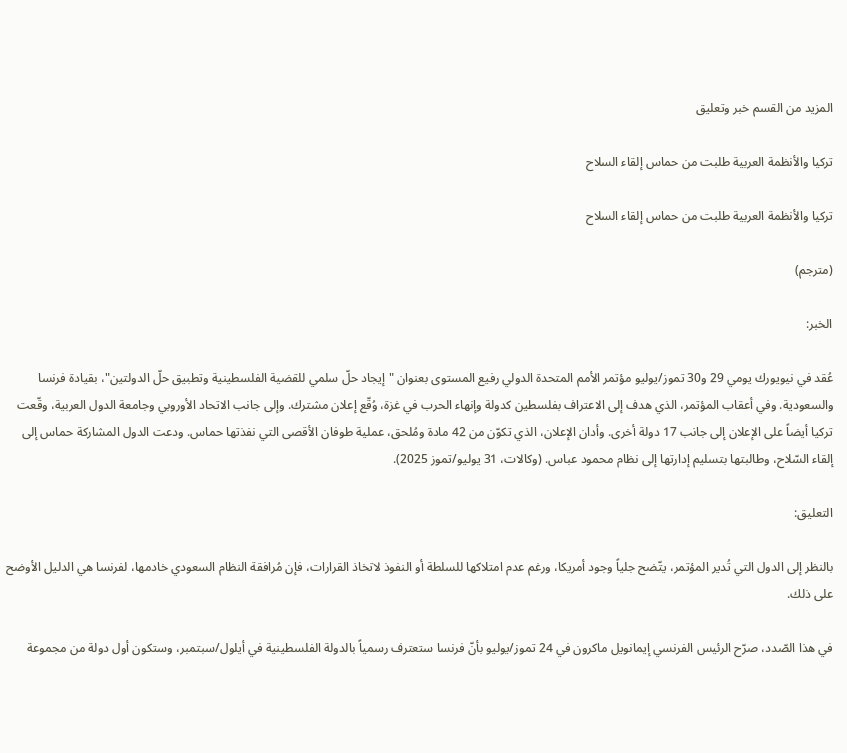المزيد من القسم خبر وتعليق

تركيا والأنظمة العربية طلبت من حماس إلقاء السلاح

تركيا والأنظمة العربية طلبت من حماس إلقاء السلاح

(مترجم)

الخبر:

عُقد في نيويورك يومي 29 و30 تموز/يوليو مؤتمر الأمم المتحدة الدولي رفيع المستوى بعنوان "إيجاد حلّ سلمي للقضية الفلسطينية وتطبيق حلّ الدولتين"، بقيادة فرنسا والسعودية. وفي أعقاب المؤتمر، الذي هدف إلى الاعتراف بفلسطين كدولة وإنهاء الحرب في غزة، وُقّع إعلان مشترك. وإلى جانب الاتحاد الأوروبي وجامعة الدول العربية، وقّعت تركيا أيضاً على الإعلان إلى جانب 17 دولة أخرى. وأدان الإعلان، الذي تكوّن من 42 مادة ومُلحق، عملية طوفان الأقصى التي نفذتها حماس. ودعت الدول المشاركة حماس إلى إلقاء السّلاح، وطالبتها بتسليم إدارتها إلى نظام محمود عباس. (وكالات، 31 يوليو/تموز 2025).

التعليق:

بالنظر إلى الدول التي تُدير المؤتمر، يتّضح جلياً وجود أمريكا، ورغم عدم امتلاكها للسلطة أو النفوذ لاتخاذ القرارات، فإن مُرافقة النظام السعودي خادمها، لفرنسا هي الدليل الأوضح على ذلك.

في هذا الصّدد، صرّح الرئيس الفرنسي إيمانويل ماكرون في 24 تموز/يوليو بأنّ فرنسا ستعترف رسمياً بالدولة الفلسطينية في أيلول/سبتمبر، وستكون أول دولة من مجموعة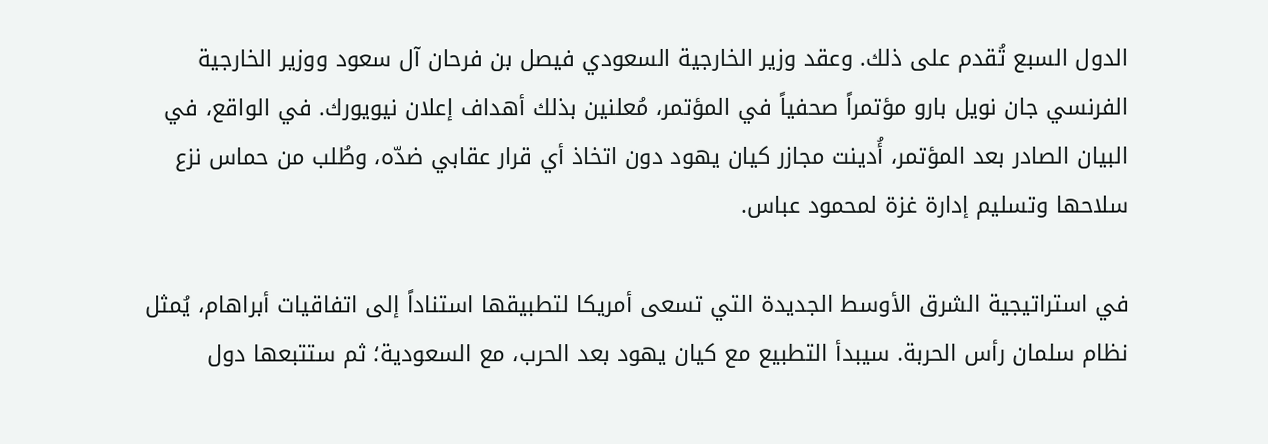الدول السبع تُقدم على ذلك. وعقد وزير الخارجية السعودي فيصل بن فرحان آل سعود ووزير الخارجية الفرنسي جان نويل بارو مؤتمراً صحفياً في المؤتمر، مُعلنين بذلك أهداف إعلان نيويورك. في الواقع، في البيان الصادر بعد المؤتمر، أُدينت مجازر كيان يهود دون اتخاذ أي قرار عقابي ضدّه، وطُلب من حماس نزع سلاحها وتسليم إدارة غزة لمحمود عباس.

في استراتيجية الشرق الأوسط الجديدة التي تسعى أمريكا لتطبيقها استناداً إلى اتفاقيات أبراهام، يُمثل نظام سلمان رأس الحربة. سيبدأ التطبيع مع كيان يهود بعد الحرب، مع السعودية؛ ثم ستتبعها دول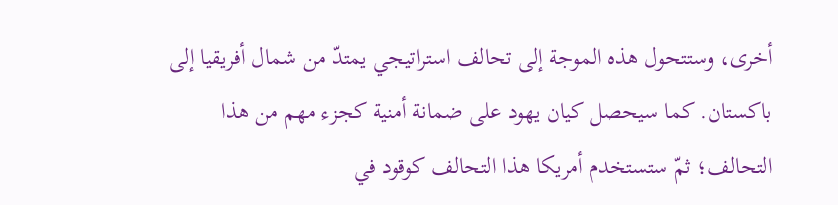أخرى، وستتحول هذه الموجة إلى تحالف استراتيجي يمتدّ من شمال أفريقيا إلى باكستان. كما سيحصل كيان يهود على ضمانة أمنية كجزء مهم من هذا التحالف؛ ثمّ ستستخدم أمريكا هذا التحالف كوقود في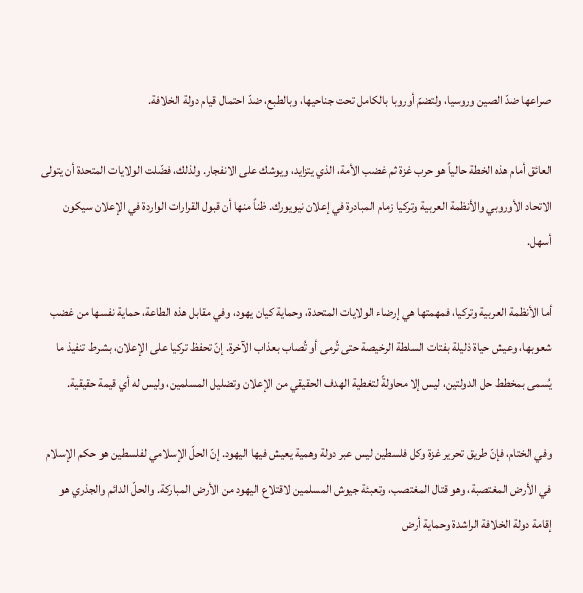صراعها ضدّ الصين وروسيا، ولتضمّ أوروبا بالكامل تحت جناحيها، وبالطبع، ضدّ احتمال قيام دولة الخلافة.

العائق أمام هذه الخطة حالياً هو حرب غزة ثم غضب الأمة، الذي يتزايد، ويوشك على الانفجار. ولذلك، فضّلت الولايات المتحدة أن يتولى الاتحاد الأوروبي والأنظمة العربية وتركيا زمام المبادرة في إعلان نيويورك. ظناً منها أن قبول القرارات الواردة في الإعلان سيكون أسهل.

أما الأنظمة العربية وتركيا، فمهمتها هي إرضاء الولايات المتحدة، وحماية كيان يهود، وفي مقابل هذه الطاعة، حماية نفسها من غضب شعوبها، وعيش حياة ذليلة بفتات السلطة الرخيصة حتى تُرمى أو تُصاب بعذاب الآخرة. إنّ تحفظ تركيا على الإعلان، بشرط تنفيذ ما يُسمى بمخطط حل الدولتين، ليس إلا محاولةً لتغطية الهدف الحقيقي من الإعلان وتضليل المسلمين، وليس له أي قيمة حقيقية.

وفي الختام، فإنّ طريق تحرير غزة وكل فلسطين ليس عبر دولة وهمية يعيش فيها اليهود. إنّ الحلّ الإسلامي لفلسطين هو حكم الإسلام في الأرض المغتصبة، وهو قتال المغتصب، وتعبئة جيوش المسلمين لاقتلاع اليهود من الأرض المباركة. والحلّ الدائم والجذري هو إقامة دولة الخلافة الراشدة وحماية أرض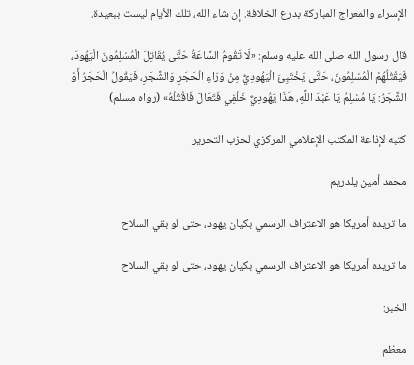الإسراء والمعراج المباركة بدرع الخلافة. إن شاء الله، تلك الأيام ليست ببعيدة.

قال رسول الله صلى الله عليه وسلم: «لَا تَقُومُ السَّاعَةُ حَتَّى يُقَاتِلَ الْمُسْلِمُونَ الْيَهُودَ، فَيَقْتُلُهُمْ الْمُسْلِمُونَ، حَتَّى يَخْتَبِئَ الْيَهُودِيُّ مِنْ وَرَاءِ الْحَجَرِ وَالشَّجَرِ، فَيَقُولُ الْحَجَرُ أَوْ الشَّجَرُ: يَا مُسْلِمُ يَا عَبْدَ اللَّهِ، هَذَا يَهُودِيٌّ خَلْفِي فَتَعَالَ فَاقْتُلْهُ» (رواه مسلم)

كتبه لإذاعة المكتب الإعلامي المركزي لحزب التحرير

محمد أمين يلدريم

ما تريده أمريكا هو الاعتراف الرسمي بكيان يهود، حتى لو بقي السلاح

ما تريده أمريكا هو الاعتراف الرسمي بكيان يهود، حتى لو بقي السلاح

الخبر:

معظم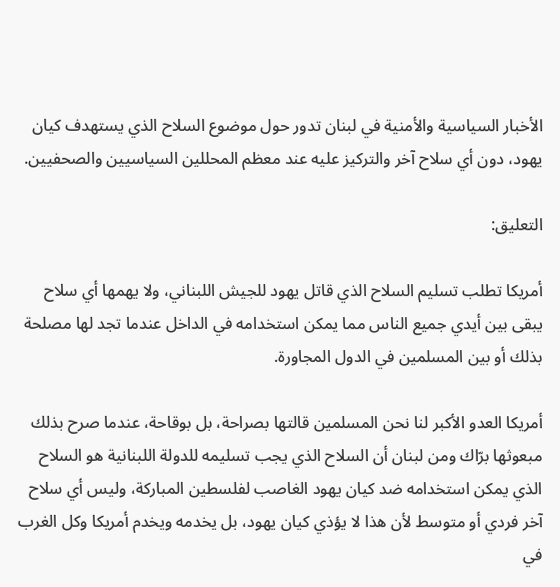الأخبار السياسية والأمنية في لبنان تدور حول موضوع السلاح الذي يستهدف كيان يهود، دون أي سلاح آخر والتركيز عليه عند معظم المحللين السياسيين والصحفيين.

التعليق:

أمريكا تطلب تسليم السلاح الذي قاتل يهود للجيش اللبناني، ولا يهمها أي سلاح يبقى بين أيدي جميع الناس مما يمكن استخدامه في الداخل عندما تجد لها مصلحة بذلك أو بين المسلمين في الدول المجاورة.

أمريكا العدو الأكبر لنا نحن المسلمين قالتها بصراحة، بل بوقاحة، عندما صرح بذلك مبعوثها برّاك ومن لبنان أن السلاح الذي يجب تسليمه للدولة اللبنانية هو السلاح الذي يمكن استخدامه ضد كيان يهود الغاصب لفلسطين المباركة، وليس أي سلاح آخر فردي أو متوسط لأن هذا لا يؤذي كيان يهود، بل يخدمه ويخدم أمريكا وكل الغرب في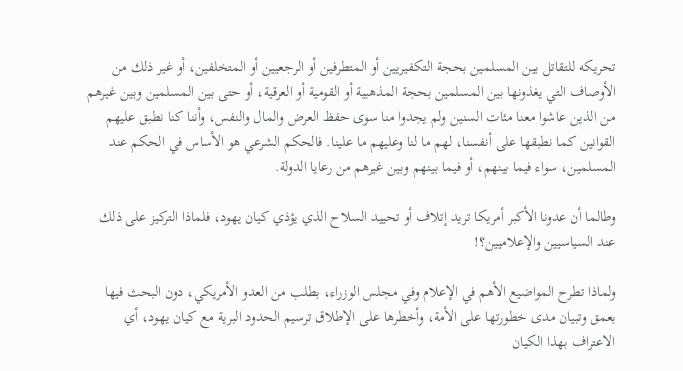تحريكه للتقاتل بين المسلمين بحجة التكفيريين أو المتطرفين أو الرجعيين أو المتخلفين، أو غير ذلك من الأوصاف التي يغذونها بين المسلمين بحجة المذهبية أو القومية أو العرقية، أو حتى بين المسلمين وبين غيرهم من الذين عاشوا معنا مئات السنين ولم يجدوا منا سوى حفظ العرض والمال والنفس، وأننا كنا نطبق عليهم القوانين كما نطبقها على أنفسنا، لهم ما لنا وعليهم ما علينا. فالحكم الشرعي هو الأساس في الحكم عند المسلمين، سواء فيما بينهم، أو فيما بينهم وبين غيرهم من رعايا الدولة.

وطالما أن عدونا الأكبر أمريكا تريد إتلاف أو تحييد السلاح الذي يؤذي كيان يهود، فلماذا التركيز على ذلك عند السياسيين والإعلاميين؟!

ولماذا تطرح المواضيع الأهم في الإعلام وفي مجلس الوزراء، بطلب من العدو الأمريكي، دون البحث فيها بعمق وتبيان مدى خطورتها على الأمة، وأخطرها على الإطلاق ترسيم الحدود البرية مع كيان يهود، أي الاعتراف بهذا الكيان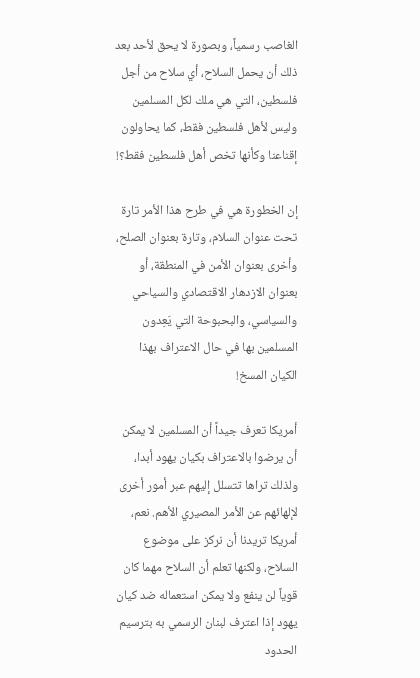الغاصب رسمياً، وبصورة لا يحق لأحد بعد ذلك أن يحمل السلاح، أي سلاح من أجل فلسطين، التي هي ملك لكل المسلمين وليس لأهل فلسطين فقط، كما يحاولون إقناعنا وكأنها تخص أهل فلسطين فقط؟!

إن الخطورة هي في طرح هذا الأمر تارة تحت عنوان السلام، وتارة بعنوان الصلح، وأخرى بعنوان الأمن في المنطقة، أو بعنوان الازدهار الاقتصادي والسياحي والسياسي، والبحبوحة التي يَعِدون المسلمين بها في حال الاعتراف بهذا الكيان المسخ!

أمريكا تعرف جيداً أن المسلمين لا يمكن أن يرضوا بالاعتراف بكيان يهود أبدا، ولذلك تراها تتسلل إليهم عبر أمور أخرى لإلهائهم عن الأمر المصيري الأهم. نعم، أمريكا تريدنا أن نركز على موضوع السلاح، ولكنها تعلم أن السلاح مهما كان قوياً لن ينفع ولا يمكن استعماله ضد كيان يهود إذا اعترف لبنان الرسمي به بترسيم الحدود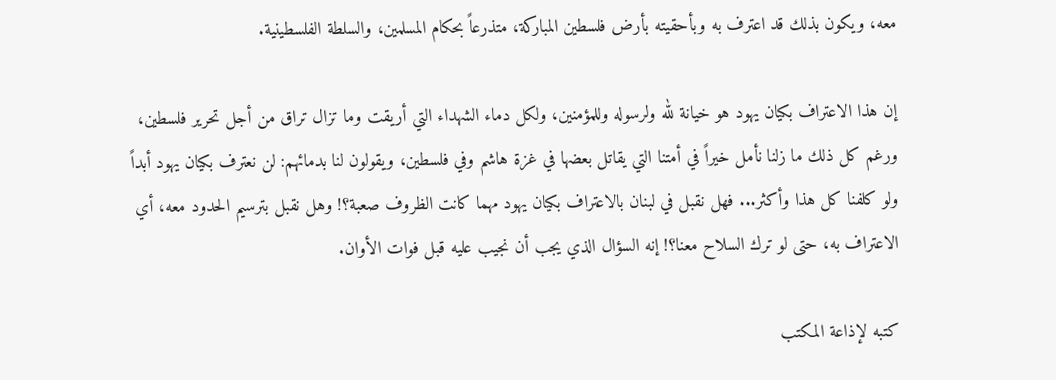معه، ويكون بذلك قد اعترف به وبأحقيته بأرض فلسطين المباركة، متذرعاً بحكام المسلمين، والسلطة الفلسطينية.

إن هذا الاعتراف بكيان يهود هو خيانة لله ولرسوله وللمؤمنين، ولكل دماء الشهداء التي أريقت وما تزال تراق من أجل تحرير فلسطين، ورغم كل ذلك ما زلنا نأمل خيراً في أمتنا التي يقاتل بعضها في غزة هاشم وفي فلسطين، ويقولون لنا بدمائهم: لن نعترف بكيان يهود أبداً ولو كلفنا كل هذا وأكثر... فهل نقبل في لبنان بالاعتراف بكيان يهود مهما كانت الظروف صعبة؟! وهل نقبل بترسيم الحدود معه، أي الاعتراف به، حتى لو ترك السلاح معنا؟! إنه السؤال الذي يجب أن نجيب عليه قبل فوات الأوان.

كتبه لإذاعة المكتب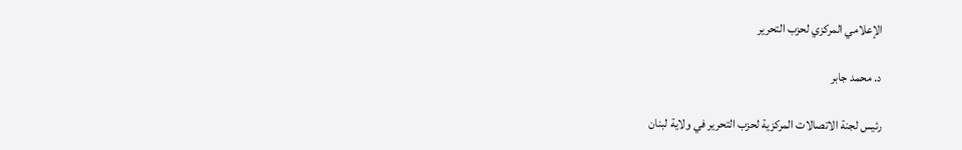الإعلامي المركزي لحزب التحرير

د. محمد جابر

رئيس لجنة الاتصالات المركزية لحزب التحرير في ولاية لبنان